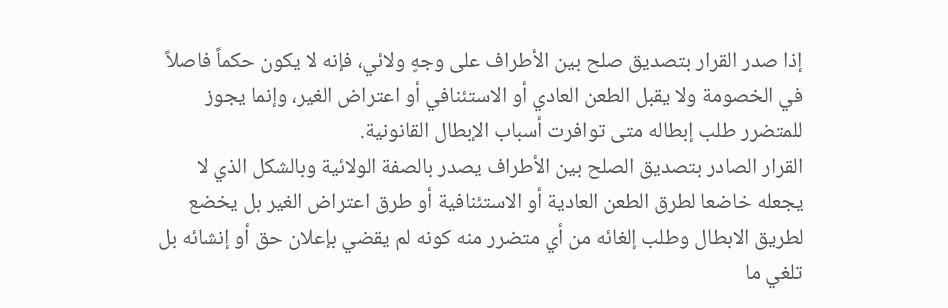إذا صدر القرار بتصديق صلح بين الأطراف على وجهٍ ولائي، فإنه لا يكون حكماً فاصلاً في الخصومة ولا يقبل الطعن العادي أو الاستئنافي أو اعتراض الغير، وإنما يجوز للمتضرر طلب إبطاله متى توافرت أسباب الإبطال القانونية.
القرار الصادر بتصديق الصلح بين الأطراف يصدر بالصفة الولائية وبالشكل الذي لا يجعله خاضعا لطرق الطعن العادية أو الاستئنافية أو طرق اعتراض الغير بل يخضع لطريق الابطال وطلب إلغائه من أي متضرر منه كونه لم يقضي بإعلان حق أو إنشائه بل تلغي ما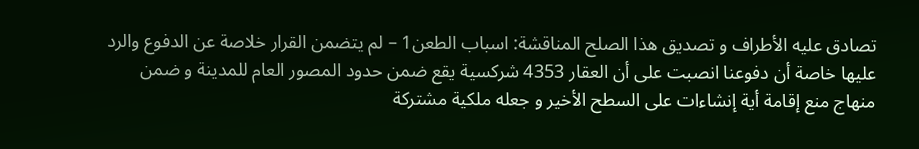تصادق عليه الأطراف و تصديق هذا الصلح المناقشة: اسباب الطعن1 – لم يتضمن القرار خلاصة عن الدفوع والرد عليها خاصة أن دفوعنا انصبت على أن العقار 4353 شركسية يقع ضمن حدود المصور العام للمدينة و ضمن منهاج منع إقامة أية إنشاءات على السطح الأخير و جعله ملكية مشتركة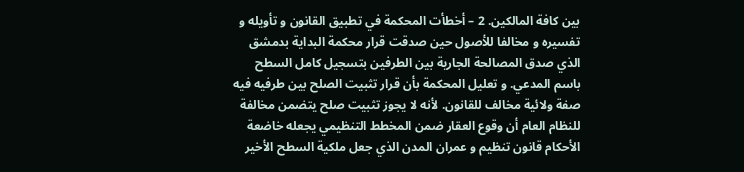بين كافة المالكين. 2 – أخطأت المحكمة في تطبيق القانون و تأويله و تفسيره و مخالفا للأصول حين صدقت قرار محكمة البداية بدمشق الذي صدق المصالحة الجارية بين الطرفين بتسجيل كامل السطح باسم المدعي. و تعليل المحكمة بأن قرار تثبيت الصلح بين طرفيه فيه صفة ولائية مخالف للقانون. لأنه لا يجوز تثبيت صلح يتضمن مخالفة للنظام العام أن وقوع العقار ضمن المخطط التنظيمي يجعله خاضعة الأحكام قانون تنظيم و عمران المدن الذي جعل ملكية السطح الأخير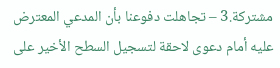مشتركة.3 – تجاهلت دفوعنا بأن المدعي المعترض عليه أمام دعوى لاحقة لتسجيل السطح الأخير على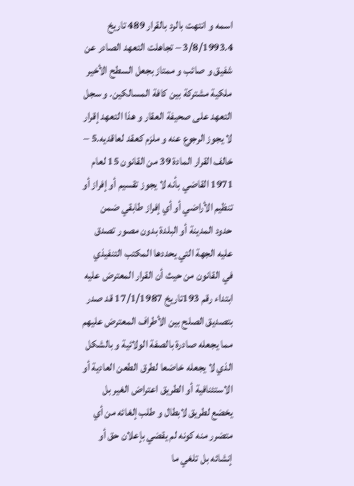اسمه و انتهت بالرد بالقرار 489 تاریخ 3/8/1993.4 – تجاهلت التعهد الصادر عن شفيق و صائب و ممتاز بجعل السطح الأخير ملكية مشتركة بين كافة المسالكين. و سجل التعهد على صحيفة العقار و هذا التعهد إقرار لا يجوز الرجوع عنه و ملزم كعقد لعاقديه.5 – خالف القرار المادة 39 من القانون 15 لعام 1971 القاضي بأنه لا يجوز تقسيم أو إفراز أو تنظيم الأراضي أو أي إفراز طابقي ضمن حدود المدينة أو البلدة بدون مصور تصدق عليه الجهة التي يحددها المكتب التنفيذي في القانون من حيث أن القرار المعترض عليه ابتداء رقم 193تاریخ 17/1/1987 قد صدر بتصديق الصلح بين الأطراف المعترض عليهم مما يجعله صادرة بالصفة الولائية و بالشكل الذي لا يجعله خاضعا لطرق الطعن العادية أو الاستئنافية أو الطريق اعتراض الغير بل يخضع لطريق لابطال و طلب إلغائه من أي متضرر منه كونه لم يقضي بإعلان حق أو إنشائه بل تلغي ما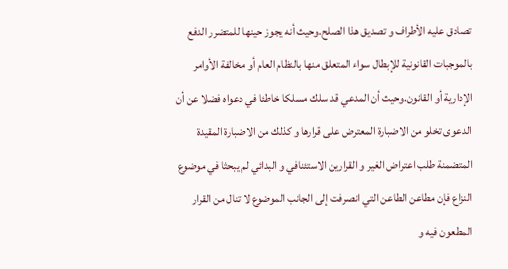تصادق عليه الأطراف و تصديق هذا الصلح.وحيث أنه يجوز حينها للمتضرر الدفع بالموجبات القانونية للإبطال سواء المتعلق منها بالنظام العام أو مخالفة الأوامر الإدارية أو القانون.وحيث أن المدعي قد سلك مسلكا خاطئا في دعواه فضلا عن أن الدعوى تخلو من الاضبارة المعترض على قرارها و كذلك من الاضبارة المقيدة المتضمنة طلب اعتراض الغير و القرارين الاستئنافي و البدائي لم يبحثا في موضوع النزاع فإن مطاعن الطاعن التي انصرفت إلى الجانب الموضوع لا تنال من القرار المطعون فيه و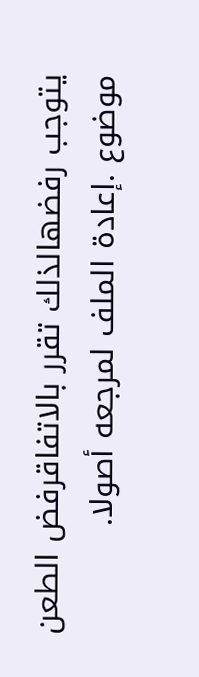يتوجب رفضهالذلك تقرر بالاتفاقرفض الطعن موضوع .إعادة الملف لمرجعه أصولا.